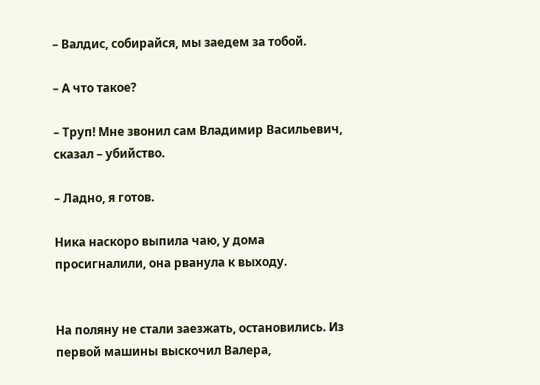– Валдис, собирайся, мы заедем за тобой.

– А что такое?

– Труп! Мне звонил сам Владимир Васильевич, сказал – убийство.

– Ладно, я готов.

Ника наскоро выпила чаю, у дома просигналили, она рванула к выходу.


На поляну не стали заезжать, остановились. Из первой машины выскочил Валера,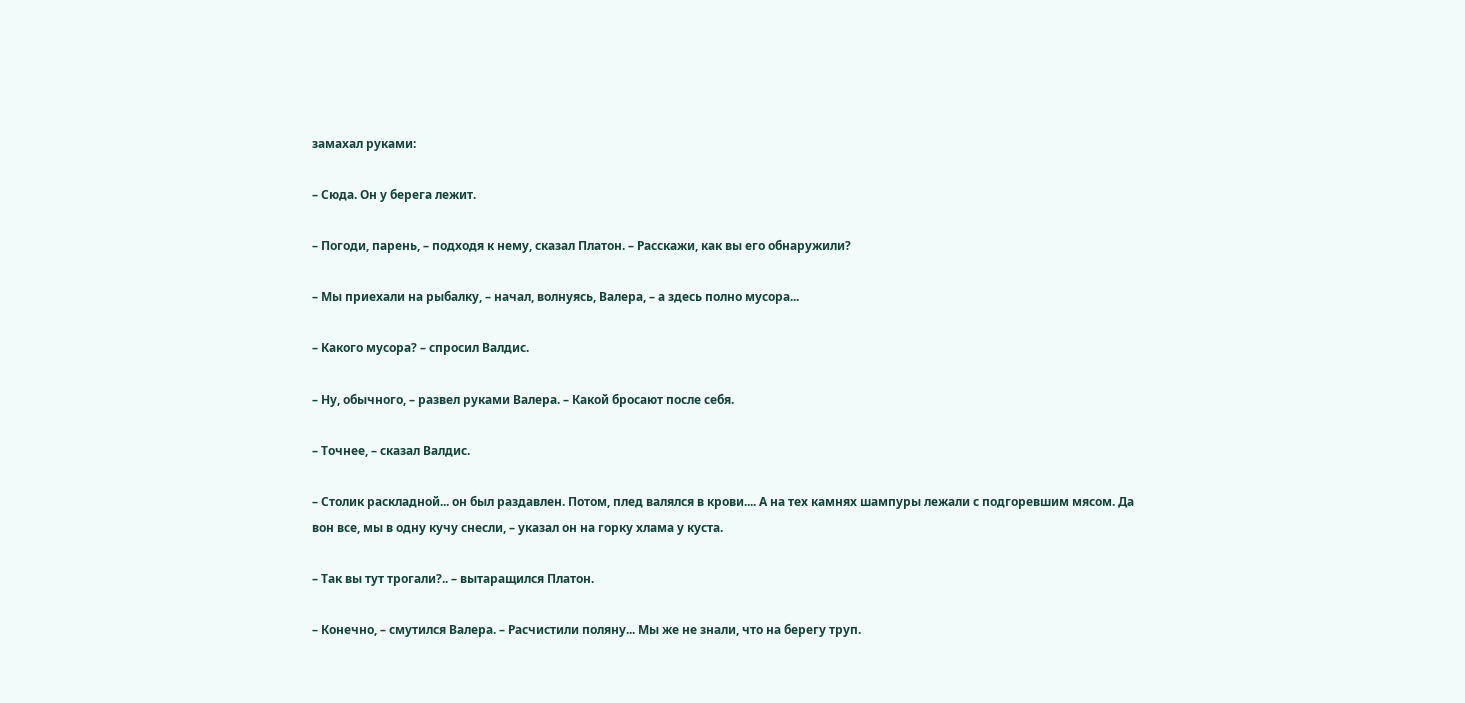замахал руками:

– Сюда. Он у берега лежит.

– Погоди, парень, – подходя к нему, сказал Платон. – Расскажи, как вы его обнаружили?

– Мы приехали на рыбалку, – начал, волнуясь, Валера, – а здесь полно мусора...

– Какого мусора? – спросил Валдис.

– Ну, обычного, – развел руками Валера. – Какой бросают после себя.

– Точнее, – сказал Валдис.

– Столик раскладной... он был раздавлен. Потом, плед валялся в крови.... А на тех камнях шампуры лежали с подгоревшим мясом. Да вон все, мы в одну кучу снесли, – указал он на горку хлама у куста.

– Так вы тут трогали?.. – вытаращился Платон.

– Конечно, – смутился Валера. – Расчистили поляну... Мы же не знали, что на берегу труп.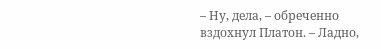– Ну, дела, – обреченно вздохнул Платон. – Ладно,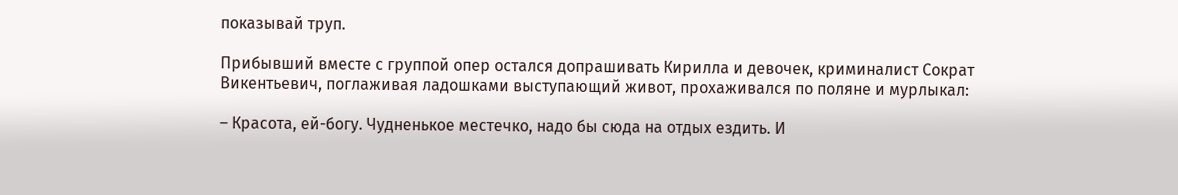показывай труп.

Прибывший вместе с группой опер остался допрашивать Кирилла и девочек, криминалист Сократ Викентьевич, поглаживая ладошками выступающий живот, прохаживался по поляне и мурлыкал:

– Красота, ей-богу. Чудненькое местечко, надо бы сюда на отдых ездить. И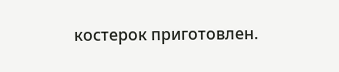костерок приготовлен.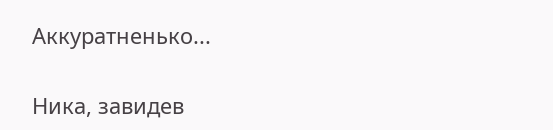Аккуратненько...

Ника, завидев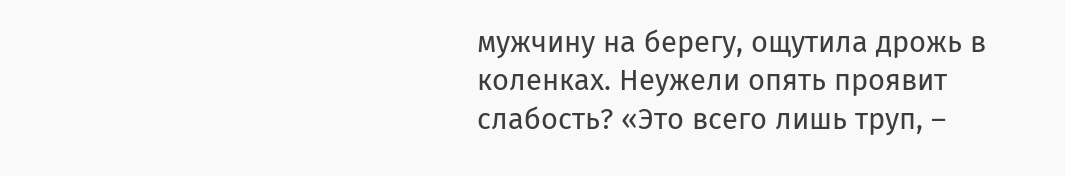мужчину на берегу, ощутила дрожь в коленках. Неужели опять проявит слабость? «Это всего лишь труп, –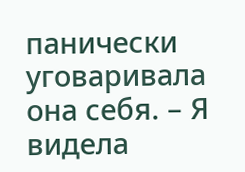панически уговаривала она себя. – Я видела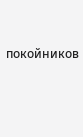покойников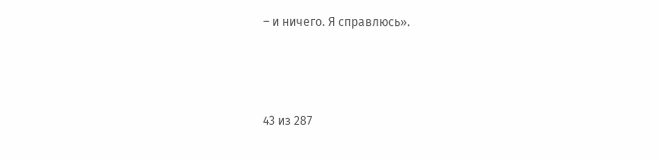– и ничего. Я справлюсь».



43 из 287